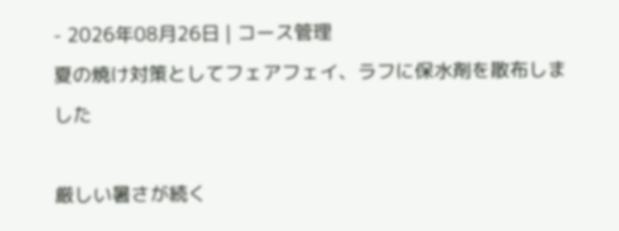- 2026年08月26日 | コース管理
夏の焼け対策としてフェアフェイ、ラフに保水剤を散布しました

厳しい暑さが続く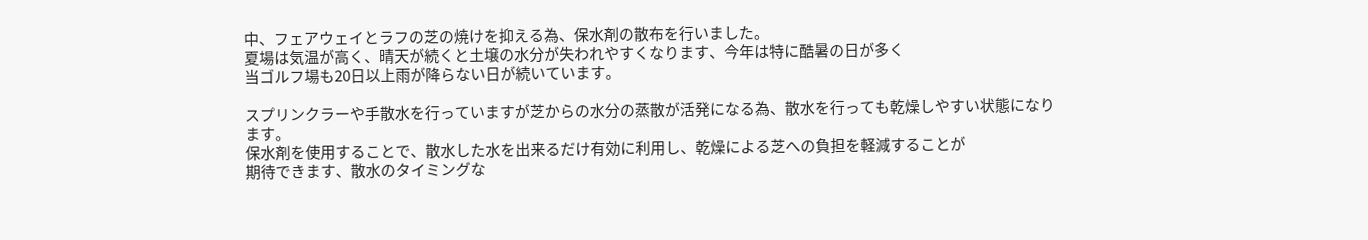中、フェアウェイとラフの芝の焼けを抑える為、保水剤の散布を行いました。
夏場は気温が高く、晴天が続くと土壌の水分が失われやすくなります、今年は特に酷暑の日が多く
当ゴルフ場も20日以上雨が降らない日が続いています。

スプリンクラーや手散水を行っていますが芝からの水分の蒸散が活発になる為、散水を行っても乾燥しやすい状態になります。
保水剤を使用することで、散水した水を出来るだけ有効に利用し、乾燥による芝への負担を軽減することが
期待できます、散水のタイミングな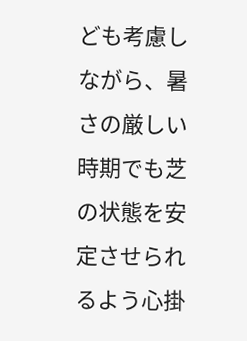ども考慮しながら、暑さの厳しい時期でも芝の状態を安定させられるよう心掛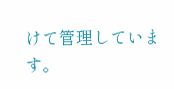けて管理しています。